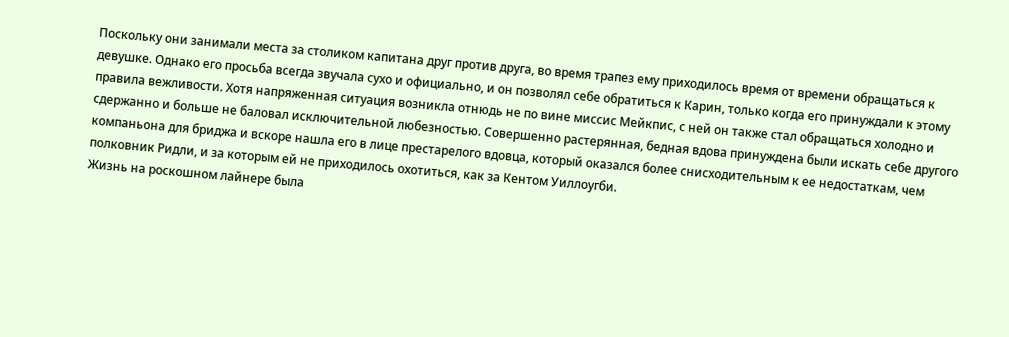Поскольку они занимали места за столиком капитана друг против друга, во время трапез ему приходилось время от времени обращаться к девушке. Однако его просьба всегда звучала сухо и официально, и он позволял себе обратиться к Карин, только когда его принуждали к этому правила вежливости. Хотя напряженная ситуация возникла отнюдь не по вине миссис Мейкпис, с ней он также стал обращаться холодно и сдержанно и больше не баловал исключительной любезностью. Совершенно растерянная, бедная вдова принуждена были искать себе другого компаньона для бриджа и вскоре нашла его в лице престарелого вдовца, который оказался более снисходительным к ее недостаткам, чем полковник Ридли, и за которым ей не приходилось охотиться, как за Кентом Уиллоугби.
Жизнь на роскошном лайнере была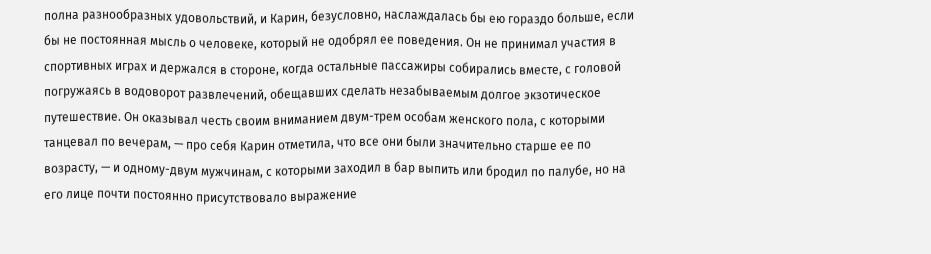полна разнообразных удовольствий, и Карин, безусловно, наслаждалась бы ею гораздо больше, если бы не постоянная мысль о человеке, который не одобрял ее поведения. Он не принимал участия в спортивных играх и держался в стороне, когда остальные пассажиры собирались вместе, с головой погружаясь в водоворот развлечений, обещавших сделать незабываемым долгое экзотическое путешествие. Он оказывал честь своим вниманием двум-трем особам женского пола, с которыми танцевал по вечерам, — про себя Карин отметила, что все они были значительно старше ее по возрасту, — и одному-двум мужчинам, с которыми заходил в бар выпить или бродил по палубе, но на его лице почти постоянно присутствовало выражение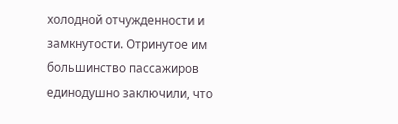холодной отчужденности и замкнутости. Отринутое им большинство пассажиров единодушно заключили, что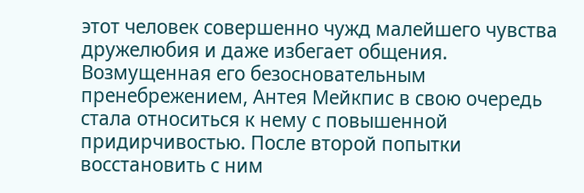этот человек совершенно чужд малейшего чувства дружелюбия и даже избегает общения.
Возмущенная его безосновательным пренебрежением, Антея Мейкпис в свою очередь стала относиться к нему с повышенной придирчивостью. После второй попытки восстановить с ним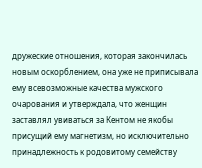дружеские отношения, которая закончилась новым оскорблением, она уже не приписывала ему всевозможные качества мужского очарования и утверждала, что женщин заставлял увиваться за Кентом не якобы присущий ему магнетизм, но исключительно принадлежность к родовитому семейству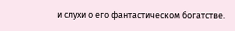и слухи о его фантастическом богатстве.